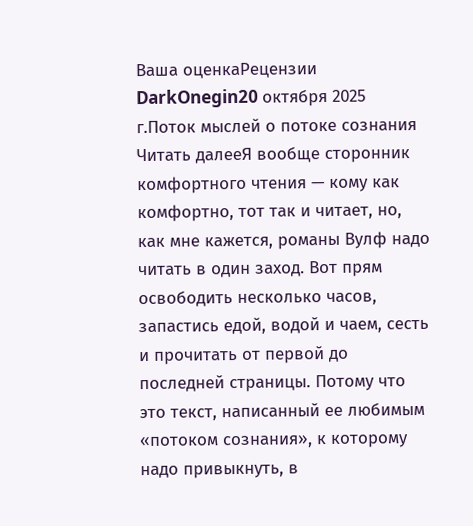Ваша оценкаРецензии
DarkOnegin20 октября 2025 г.Поток мыслей о потоке сознания
Читать далееЯ вообще сторонник комфортного чтения — кому как комфортно, тот так и читает, но, как мне кажется, романы Вулф надо читать в один заход. Вот прям освободить несколько часов, запастись едой, водой и чаем, сесть и прочитать от первой до последней страницы. Потому что это текст, написанный ее любимым «потоком сознания», к которому надо привыкнуть, в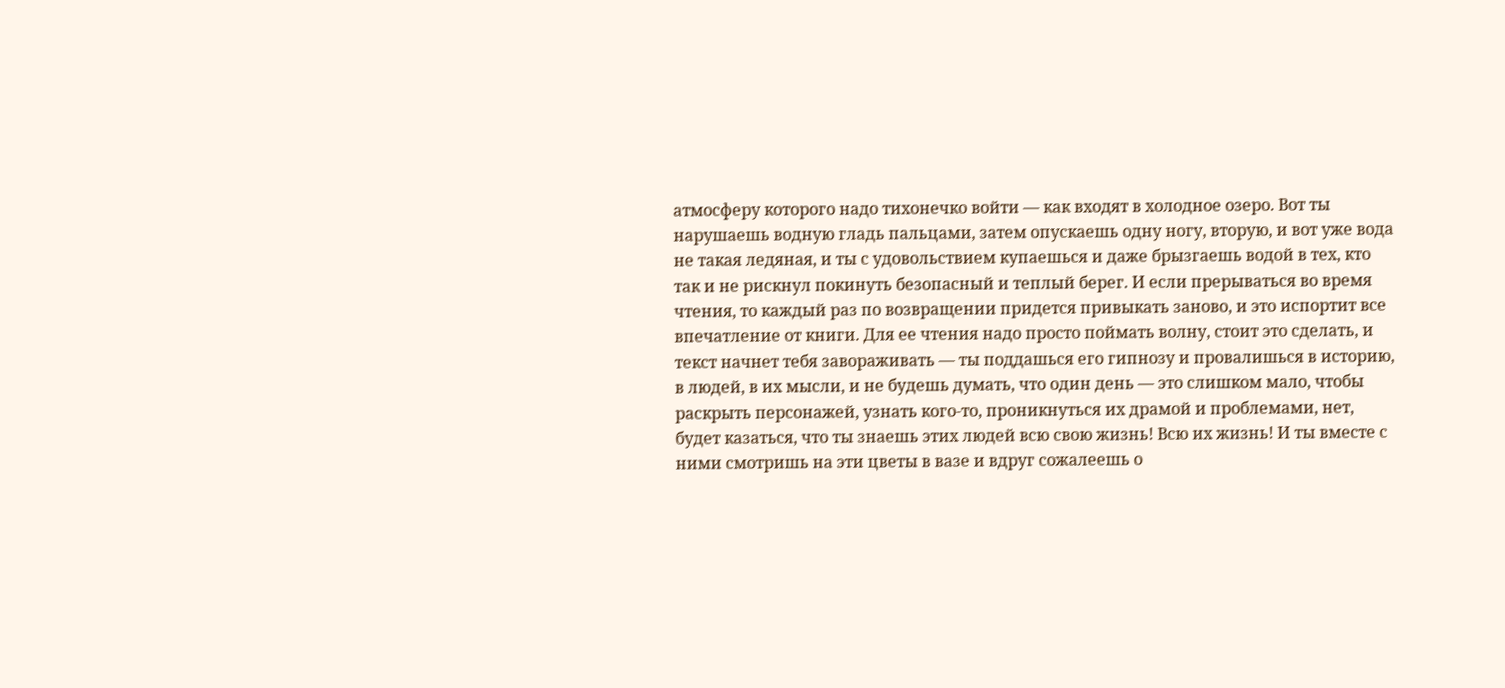атмосферу которого надо тихонечко войти — как входят в холодное озеро. Вот ты нарушаешь водную гладь пальцами, затем опускаешь одну ногу, вторую, и вот уже вода не такая ледяная, и ты с удовольствием купаешься и даже брызгаешь водой в тех, кто так и не рискнул покинуть безопасный и теплый берег. И если прерываться во время чтения, то каждый раз по возвращении придется привыкать заново, и это испортит все впечатление от книги. Для ее чтения надо просто поймать волну, стоит это сделать, и текст начнет тебя завораживать — ты поддашься его гипнозу и провалишься в историю, в людей, в их мысли, и не будешь думать, что один день — это слишком мало, чтобы раскрыть персонажей, узнать кого-то, проникнуться их драмой и проблемами, нет, будет казаться, что ты знаешь этих людей всю свою жизнь! Всю их жизнь! И ты вместе с ними смотришь на эти цветы в вазе и вдруг сожалеешь о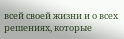всей своей жизни и о всех решениях, которые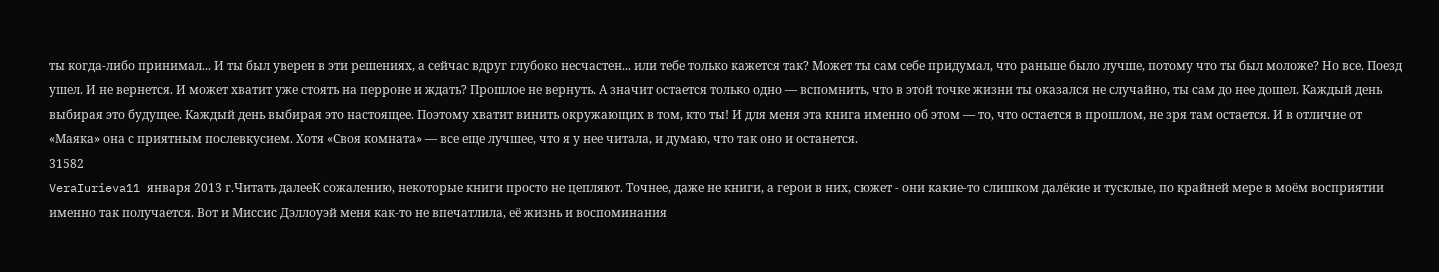ты когда-либо принимал... И ты был уверен в эти решениях, а сейчас вдруг глубоко несчастен... или тебе только кажется так? Может ты сам себе придумал, что раньше было лучше, потому что ты был моложе? Но все. Поезд ушел. И не вернется. И может хватит уже стоять на перроне и ждать? Прошлое не вернуть. А значит остается только одно — вспомнить, что в этой точке жизни ты оказался не случайно, ты сам до нее дошел. Каждый день выбирая это будущее. Каждый день выбирая это настоящее. Поэтому хватит винить окружающих в том, кто ты! И для меня эта книга именно об этом — то, что остается в прошлом, не зря там остается. И в отличие от «Маяка» она с приятным послевкусием. Хотя «Своя комната» — все еще лучшее, что я у нее читала, и думаю, что так оно и останется.
31582
VeraIurieva11 января 2013 г.Читать далееК сожалению, некоторые книги просто не цепляют. Точнее, даже не книги, а герои в них, сюжет - они какие-то слишком далёкие и тусклые, по крайней мере в моём восприятии именно так получается. Вот и Миссис Дэллоуэй меня как-то не впечатлила, её жизнь и воспоминания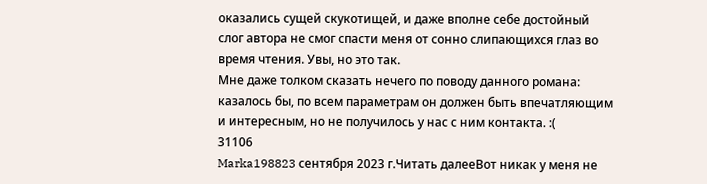оказались сущей скукотищей, и даже вполне себе достойный слог автора не смог спасти меня от сонно слипающихся глаз во время чтения. Увы, но это так.
Мне даже толком сказать нечего по поводу данного романа: казалось бы, по всем параметрам он должен быть впечатляющим и интересным, но не получилось у нас с ним контакта. :(
31106
Marka198823 сентября 2023 г.Читать далееВот никак у меня не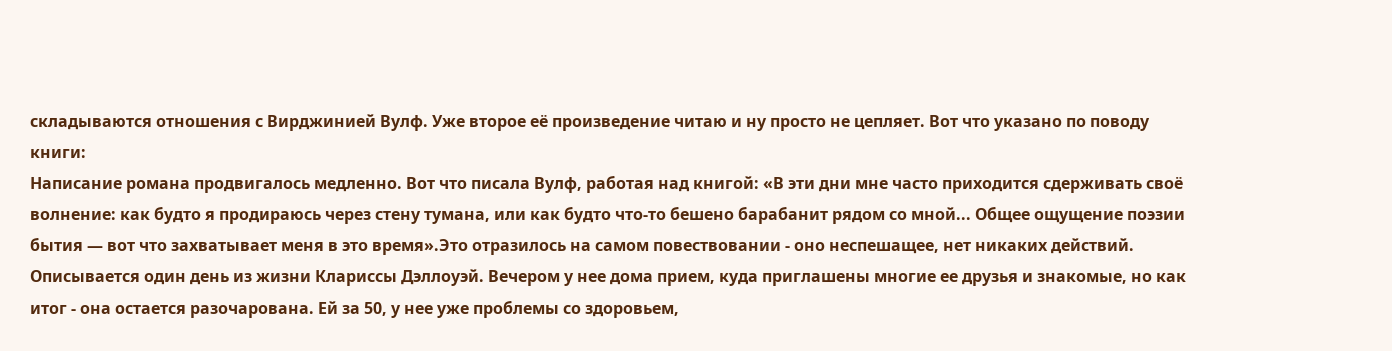складываются отношения с Вирджинией Вулф. Уже второе её произведение читаю и ну просто не цепляет. Вот что указано по поводу книги:
Написание романа продвигалось медленно. Вот что писала Вулф, работая над книгой: «В эти дни мне часто приходится сдерживать своё волнение: как будто я продираюсь через стену тумана, или как будто что-то бешено барабанит рядом со мной... Общее ощущение поэзии бытия — вот что захватывает меня в это время».Это отразилось на самом повествовании - оно неспешащее, нет никаких действий. Описывается один день из жизни Клариссы Дэллоуэй. Вечером у нее дома прием, куда приглашены многие ее друзья и знакомые, но как итог - она остается разочарована. Ей за 50, у нее уже проблемы со здоровьем,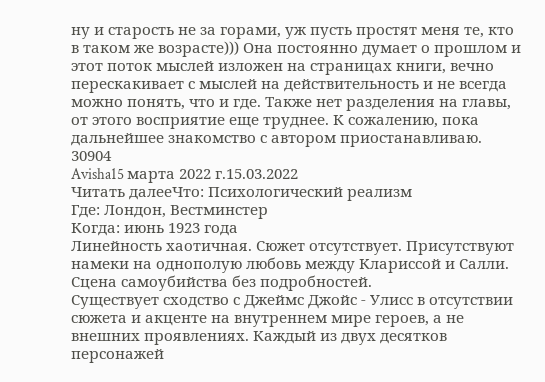ну и старость не за горами, уж пусть простят меня те, кто в таком же возрасте))) Она постоянно думает о прошлом и этот поток мыслей изложен на страницах книги, вечно перескакивает с мыслей на действительность и не всегда можно понять, что и где. Также нет разделения на главы, от этого восприятие еще труднее. К сожалению, пока дальнейшее знакомство с автором приостанавливаю.
30904
Avisha15 марта 2022 г.15.03.2022
Читать далееЧто: Психологический реализм
Где: Лондон, Вестминстер
Когда: июнь 1923 года
Линейность хаотичная. Сюжет отсутствует. Присутствуют намеки на однополую любовь между Клариссой и Салли. Сцена самоубийства без подробностей.
Существует сходство с Джеймс Джойс - Улисс в отсутствии сюжета и акценте на внутреннем мире героев, а не внешних проявлениях. Каждый из двух десятков персонажей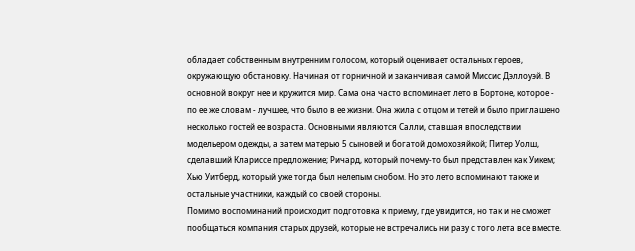обладает собственным внутренним голосом, который оценивает остальных героев, окружающую обстановку. Начиная от горничной и заканчивая самой Миссис Дэллоуэй. В основной вокруг нее и кружится мир. Сама она часто вспоминает лето в Бортоне, которое - по ее же словам - лучшее, что было в ее жизни. Она жила с отцом и тетей и было приглашено несколько гостей ее возраста. Основными являются Салли, ставшая впоследствии модельером одежды, а затем матерью 5 сыновей и богатой домохозяйкой; Питер Уолш, сделавший Клариссе предложение; Ричард, который почему-то был представлен как Уикем; Хью Уитберд, который уже тогда был нелепым снобом. Но это лето вспоминают также и остальные участники, каждый со своей стороны.
Помимо воспоминаний происходит подготовка к приему, где увидится, но так и не сможет пообщаться компания старых друзей, которые не встречались ни разу с того лета все вместе.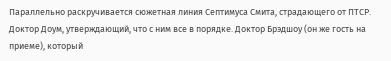Параллельно раскручивается сюжетная линия Септимуса Смита, страдающего от ПТСР. Доктор Доум, утверждающий, что с ним все в порядке. Доктор Брэдшоу (он же гость на приеме), который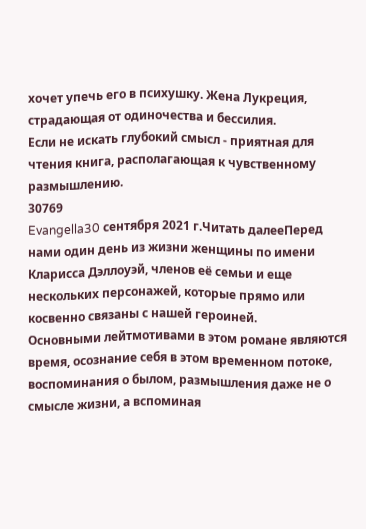хочет упечь его в психушку. Жена Лукреция, страдающая от одиночества и бессилия.
Если не искать глубокий смысл - приятная для чтения книга, располагающая к чувственному размышлению.
30769
Evangella30 сентября 2021 г.Читать далееПеред нами один день из жизни женщины по имени Кларисса Дэллоуэй, членов её семьи и еще нескольких персонажей, которые прямо или косвенно связаны с нашей героиней.
Основными лейтмотивами в этом романе являются время, осознание себя в этом временном потоке, воспоминания о былом, размышления даже не о смысле жизни, а вспоминая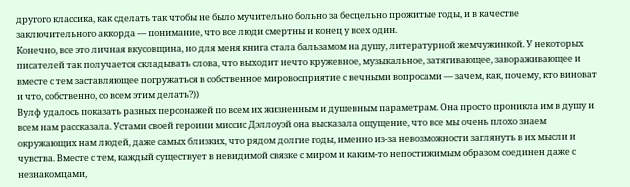другого классика, как сделать так чтобы не было мучительно больно за бесцельно прожитые годы, и в качестве заключительного аккорда — понимание, что все люди смертны и конец у всех один.
Конечно, все это личная вкусовщина, но для меня книга стала бальзамом на душу, литературной жемчужинкой. У некоторых писателей так получается складывать слова, что выходит нечто кружевное, музыкальное, затягивающее, завораживающее и вместе с тем заставляющее погружаться в собственное мировосприятие с вечными вопросами — зачем, как, почему, кто виноват и что, собственно, со всем этим делать?))
Вулф удалось показать разных персонажей по всем их жизненным и душевным параметрам. Она просто проникла им в душу и всем нам рассказала. Устами своей героини миссис Дэллоуэй она высказала ощущение, что все мы очень плохо знаем окружающих нам людей, даже самых близких, что рядом долгие годы, именно из-за невозможности заглянуть в их мысли и чувства. Вместе с тем, каждый существует в невидимой связке с миром и каким-то непостижимым образом соединен даже с незнакомцами,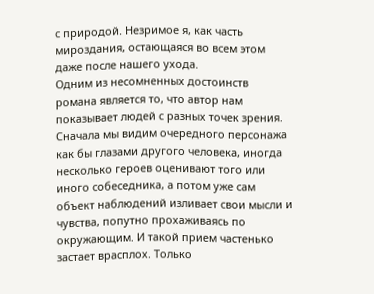с природой. Незримое я, как часть мироздания, остающаяся во всем этом даже после нашего ухода.
Одним из несомненных достоинств романа является то, что автор нам показывает людей с разных точек зрения. Сначала мы видим очередного персонажа как бы глазами другого человека, иногда несколько героев оценивают того или иного собеседника, а потом уже сам объект наблюдений изливает свои мысли и чувства, попутно прохаживаясь по окружающим. И такой прием частенько застает врасплох. Только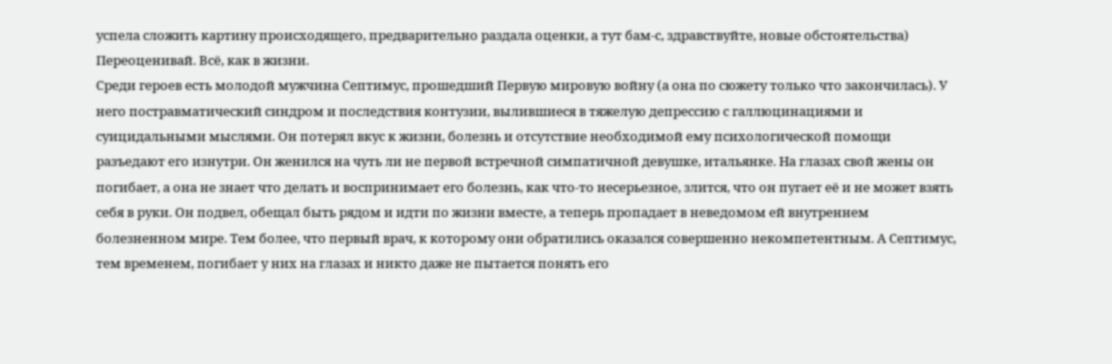успела сложить картину происходящего, предварительно раздала оценки, а тут бам-с, здравствуйте, новые обстоятельства) Переоценивай. Всё, как в жизни.
Среди героев есть молодой мужчина Септимус, прошедший Первую мировую войну (а она по сюжету только что закончилась). У него постравматический синдром и последствия контузии, вылившиеся в тяжелую депрессию с галлюцинациями и суицидальными мыслями. Он потерял вкус к жизни, болезнь и отсутствие необходимой ему психологической помощи разъедают его изнутри. Он женился на чуть ли не первой встречной симпатичной девушке, итальянке. На глазах свой жены он погибает, а она не знает что делать и воспринимает его болезнь, как что-то несерьезное, злится, что он пугает её и не может взять себя в руки. Он подвел, обещал быть рядом и идти по жизни вместе, а теперь пропадает в неведомом ей внутреннем болезненном мире. Тем более, что первый врач, к которому они обратились оказался совершенно некомпетентным. А Септимус, тем временем, погибает у них на глазах и никто даже не пытается понять его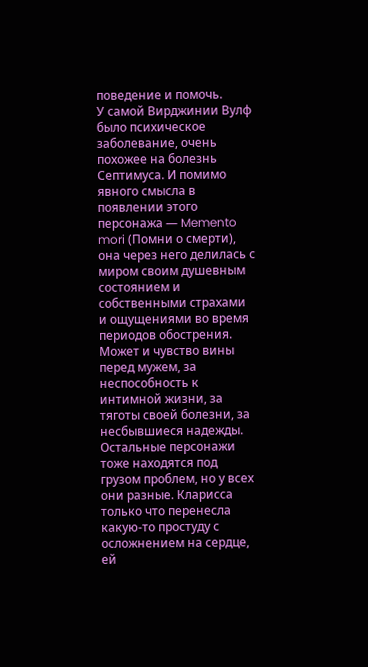поведение и помочь.
У самой Вирджинии Вулф было психическое заболевание, очень похожее на болезнь Септимуса. И помимо явного смысла в появлении этого персонажа — Memento mori (Помни о смерти), она через него делилась с миром своим душевным состоянием и собственными страхами и ощущениями во время периодов обострения. Может и чувство вины перед мужем, за неспособность к интимной жизни, за тяготы своей болезни, за несбывшиеся надежды.
Остальные персонажи тоже находятся под грузом проблем, но у всех они разные. Кларисса только что перенесла какую-то простуду с осложнением на сердце, ей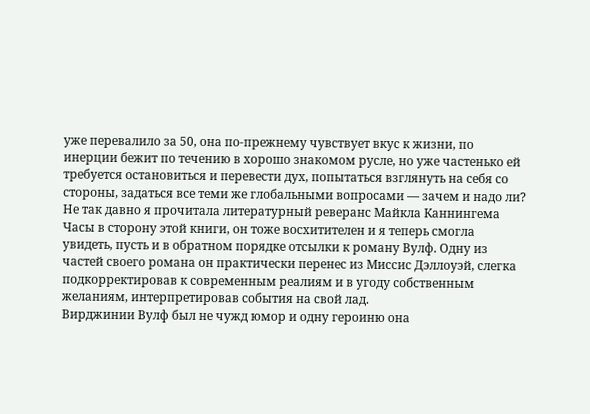уже перевалило за 50, она по-прежнему чувствует вкус к жизни, по инерции бежит по течению в хорошо знакомом русле, но уже частенько ей требуется остановиться и перевести дух, попытаться взглянуть на себя со стороны, задаться все теми же глобальными вопросами — зачем и надо ли?
Не так давно я прочитала литературный реверанс Майкла Каннингема Часы в сторону этой книги, он тоже восхитителен и я теперь смогла увидеть, пусть и в обратном порядке отсылки к роману Вулф. Одну из частей своего романа он практически перенес из Миссис Дэллоуэй, слегка подкорректировав к современным реалиям и в угоду собственным желаниям, интерпретировав события на свой лад.
Вирджинии Вулф был не чужд юмор и одну героиню она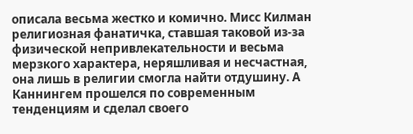описала весьма жестко и комично. Мисс Килман религиозная фанатичка, ставшая таковой из-за физической непривлекательности и весьма мерзкого характера, неряшливая и несчастная, она лишь в религии смогла найти отдушину. А Каннингем прошелся по современным тенденциям и сделал своего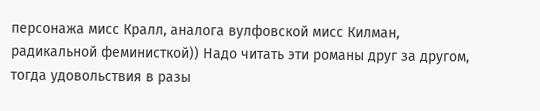персонажа мисс Кралл, аналога вулфовской мисс Килман, радикальной феминисткой)) Надо читать эти романы друг за другом, тогда удовольствия в разы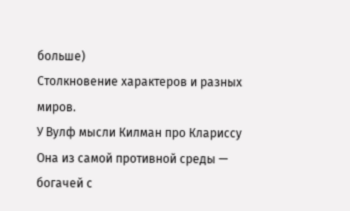больше)
Столкновение характеров и разных миров.
У Вулф мысли Килман про Клариссу
Она из самой противной среды — богачей с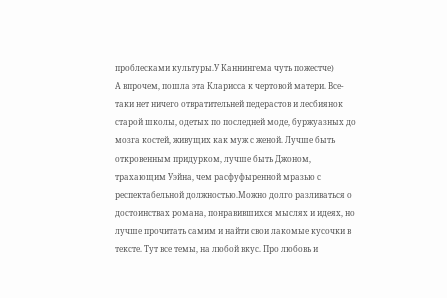проблесками культуры.У Каннингема чуть пожестче)
А впрочем, пошла эта Кларисса к чертовой матери. Все-таки нет ничего отвратительней педерастов и лесбиянок старой школы, одетых по последней моде, буржуазных до мозга костей, живущих как муж с женой. Лучше быть откровенным придурком, лучше быть Джоном, трахающим Уэйна, чем расфуфыренной мразью с респектабельной должностью.Можно долго разливаться о достоинствах романа, понравившихся мыслях и идеях, но лучше прочитать самим и найти свои лакомые кусочки в тексте. Тут все темы, на любой вкус. Про любовь и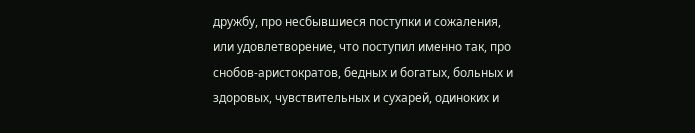дружбу, про несбывшиеся поступки и сожаления, или удовлетворение, что поступил именно так, про снобов-аристократов, бедных и богатых, больных и здоровых, чувствительных и сухарей, одиноких и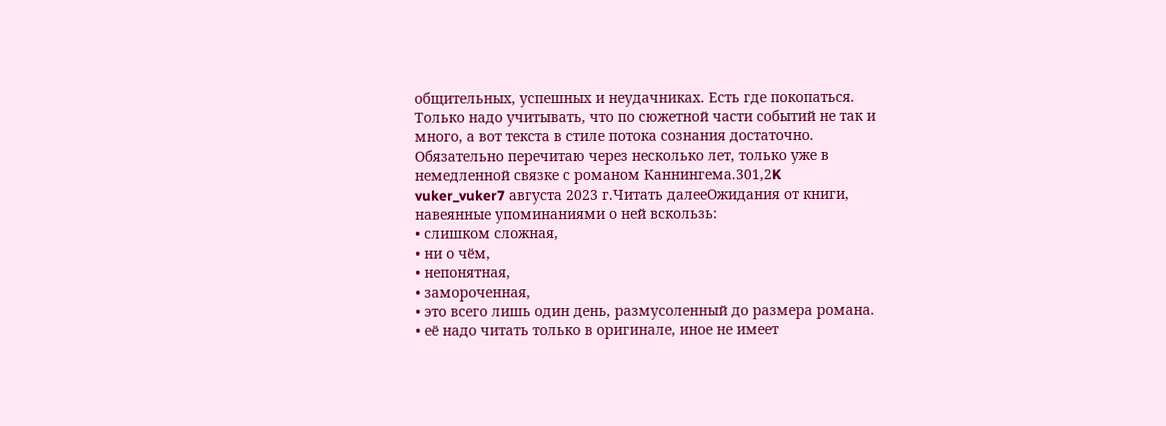общительных, успешных и неудачниках. Есть где покопаться.
Только надо учитывать, что по сюжетной части событий не так и много, а вот текста в стиле потока сознания достаточно.
Обязательно перечитаю через несколько лет, только уже в немедленной связке с романом Каннингема.301,2K
vuker_vuker7 августа 2023 г.Читать далееОжидания от книги, навеянные упоминаниями о ней вскользь:
• слишком сложная,
• ни о чём,
• непонятная,
• замороченная,
• это всего лишь один день, размусоленный до размера романа.
• её надо читать только в оригинале, иное не имеет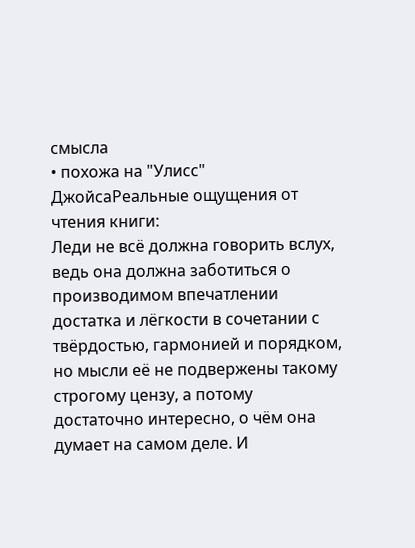смысла
• похожа на "Улисс" ДжойсаРеальные ощущения от чтения книги:
Леди не всё должна говорить вслух, ведь она должна заботиться о производимом впечатлении достатка и лёгкости в сочетании с твёрдостью, гармонией и порядком, но мысли её не подвержены такому строгому цензу, а потому достаточно интересно, о чём она думает на самом деле. И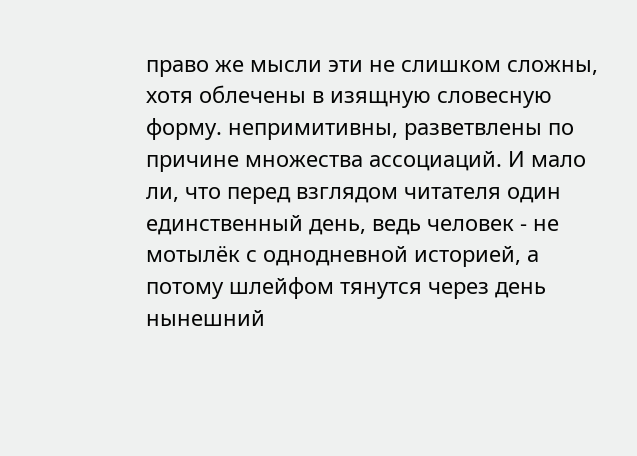право же мысли эти не слишком сложны, хотя облечены в изящную словесную форму. непримитивны, разветвлены по причине множества ассоциаций. И мало ли, что перед взглядом читателя один единственный день, ведь человек - не мотылёк с однодневной историей, а потому шлейфом тянутся через день нынешний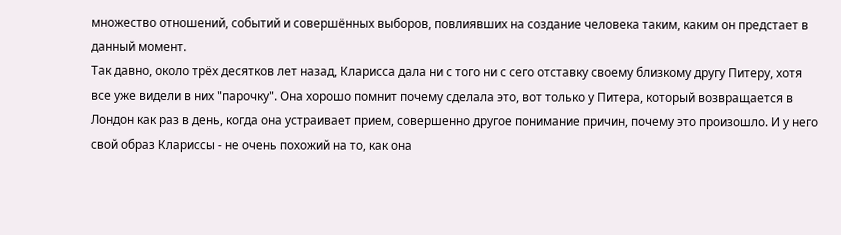множество отношений, событий и совершённых выборов, повлиявших на создание человека таким, каким он предстает в данный момент.
Так давно, около трёх десятков лет назад, Кларисса дала ни с того ни с сего отставку своему близкому другу Питеру, хотя все уже видели в них "парочку". Она хорошо помнит почему сделала это, вот только у Питера, который возвращается в Лондон как раз в день, когда она устраивает прием, совершенно другое понимание причин, почему это произошло. И у него свой образ Клариссы - не очень похожий на то, как она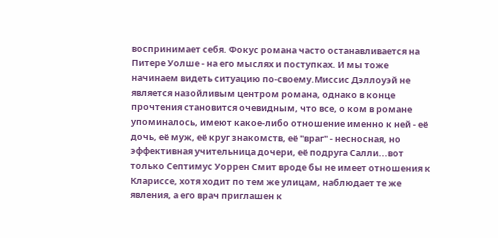воспринимает себя. Фокус романа часто останавливается на Питере Уолше - на его мыслях и поступках. И мы тоже начинаем видеть ситуацию по-своему.Миссис Дэллоуэй не является назойливым центром романа, однако в конце прочтения становится очевидным, что все, о ком в романе упоминалось, имеют какое-либо отношение именно к ней - её дочь, её муж, её круг знакомств, её "враг" - несносная, но эффективная учительница дочери, её подруга Салли...вот только Септимус Уоррен Смит вроде бы не имеет отношения к Клариссе, хотя ходит по тем же улицам, наблюдает те же явления, а его врач приглашен к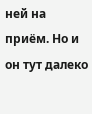ней на приём. Но и он тут далеко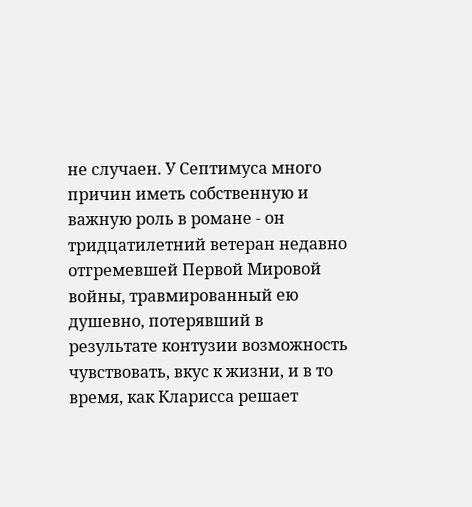не случаен. У Септимуса много причин иметь собственную и важную роль в романе - он тридцатилетний ветеран недавно отгремевшей Первой Мировой войны, травмированный ею душевно, потерявший в результате контузии возможность чувствовать, вкус к жизни, и в то время, как Кларисса решает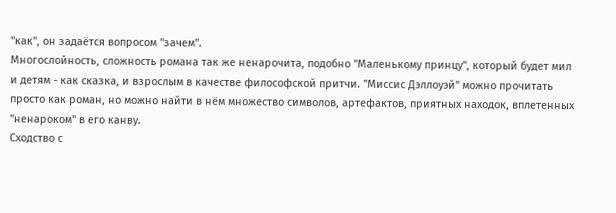"как", он задаётся вопросом "зачем".
Многослойность, сложность романа так же ненарочита, подобно "Маленькому принцу", который будет мил и детям - как сказка, и взрослым в качестве философской притчи. "Миссис Дэллоуэй" можно прочитать просто как роман, но можно найти в нём множество символов, артефактов, приятных находок, вплетенных "ненароком" в его канву.
Сходство с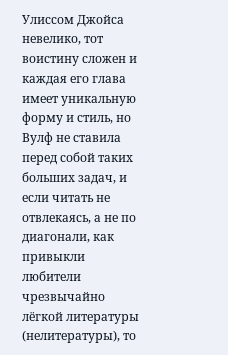Улиссом Джойса невелико, тот воистину сложен и каждая его глава имеет уникальную форму и стиль, но Вулф не ставила перед собой таких больших задач, и если читать не отвлекаясь, а не по диагонали, как привыкли любители чрезвычайно лёгкой литературы (нелитературы), то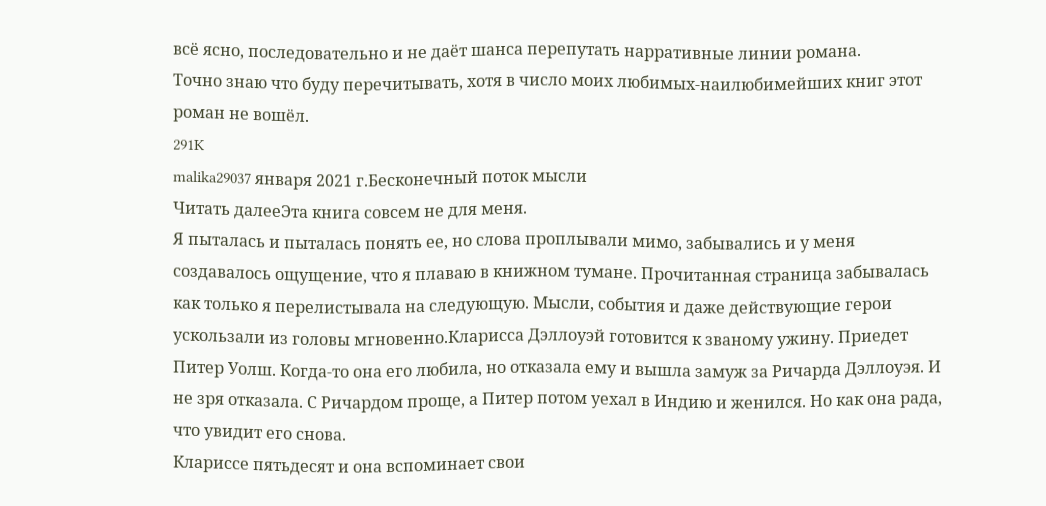всё ясно, последовательно и не даёт шанса перепутать нарративные линии романа.
Точно знаю что буду перечитывать, хотя в число моих любимых-наилюбимейших книг этот роман не вошёл.
291K
malika29037 января 2021 г.Бесконечный поток мысли
Читать далееЭта книга совсем не для меня.
Я пыталась и пыталась понять ее, но слова проплывали мимо, забывались и у меня создавалось ощущение, что я плаваю в книжном тумане. Прочитанная страница забывалась как только я перелистывала на следующую. Мысли, события и даже действующие герои ускользали из головы мгновенно.Кларисса Дэллоуэй готовится к званому ужину. Приедет Питер Уолш. Когда-то она его любила, но отказала ему и вышла замуж за Ричарда Дэллоуэя. И не зря отказала. С Ричардом проще, а Питер потом уехал в Индию и женился. Но как она рада, что увидит его снова.
Клариссе пятьдесят и она вспоминает свои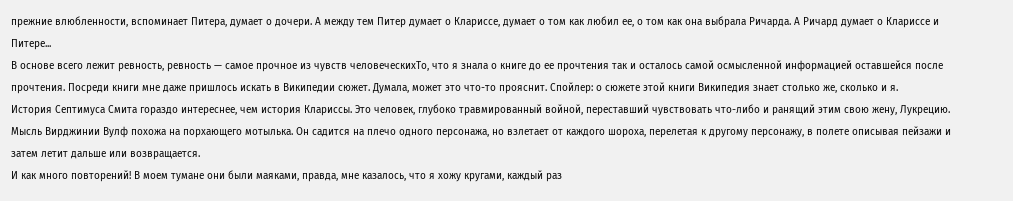прежние влюбленности, вспоминает Питера, думает о дочери. А между тем Питер думает о Клариссе, думает о том как любил ее, о том как она выбрала Ричарда. А Ричард думает о Клариссе и Питере...
В основе всего лежит ревность, ревность — самое прочное из чувств человеческихТо, что я знала о книге до ее прочтения так и осталось самой осмысленной информацией оставшейся после прочтения. Посреди книги мне даже пришлось искать в Википедии сюжет. Думала, может это что-то прояснит. Спойлер: о сюжете этой книги Википедия знает столько же, сколько и я.
История Септимуса Смита гораздо интереснее, чем история Клариссы. Это человек, глубоко травмированный войной, переставший чувствовать что-либо и ранящий этим свою жену, Лукрецию.
Мысль Вирджинии Вулф похожа на порхающего мотылька. Он садится на плечо одного персонажа, но взлетает от каждого шороха, перелетая к другому персонажу, в полете описывая пейзажи и затем летит дальше или возвращается.
И как много повторений! В моем тумане они были маяками, правда, мне казалось, что я хожу кругами, каждый раз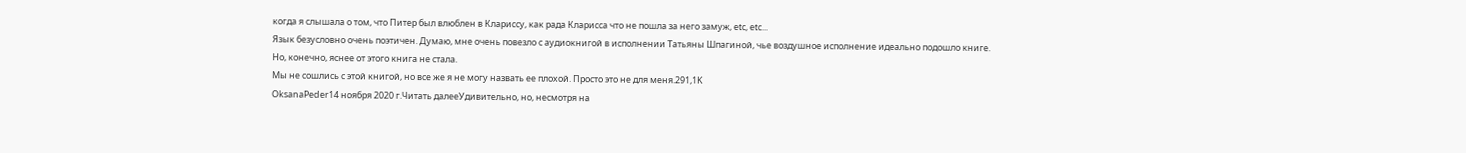когда я слышала о том, что Питер был влюблен в Клариссу, как рада Кларисса что не пошла за него замуж, etc, etc...
Язык безусловно очень поэтичен. Думаю, мне очень повезло с аудиокнигой в исполнении Татьяны Шпагиной, чье воздушное исполнение идеально подошло книге.
Но, конечно, яснее от этого книга не стала.
Мы не сошлись с этой книгой, но все же я не могу назвать ее плохой. Просто это не для меня.291,1K
OksanaPeder14 ноября 2020 г.Читать далееУдивительно, но, несмотря на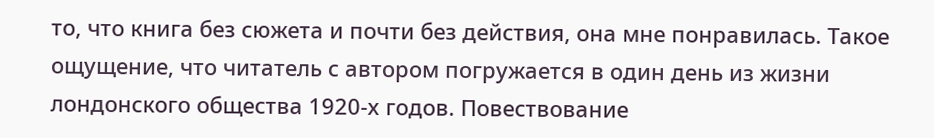то, что книга без сюжета и почти без действия, она мне понравилась. Такое ощущение, что читатель с автором погружается в один день из жизни лондонского общества 1920-х годов. Повествование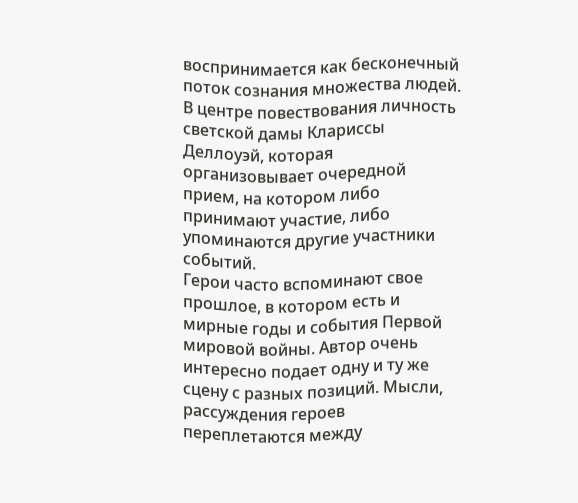воспринимается как бесконечный поток сознания множества людей. В центре повествования личность светской дамы Клариссы Деллоуэй, которая организовывает очередной прием, на котором либо принимают участие, либо упоминаются другие участники событий.
Герои часто вспоминают свое прошлое, в котором есть и мирные годы и события Первой мировой войны. Автор очень интересно подает одну и ту же сцену с разных позиций. Мысли, рассуждения героев переплетаются между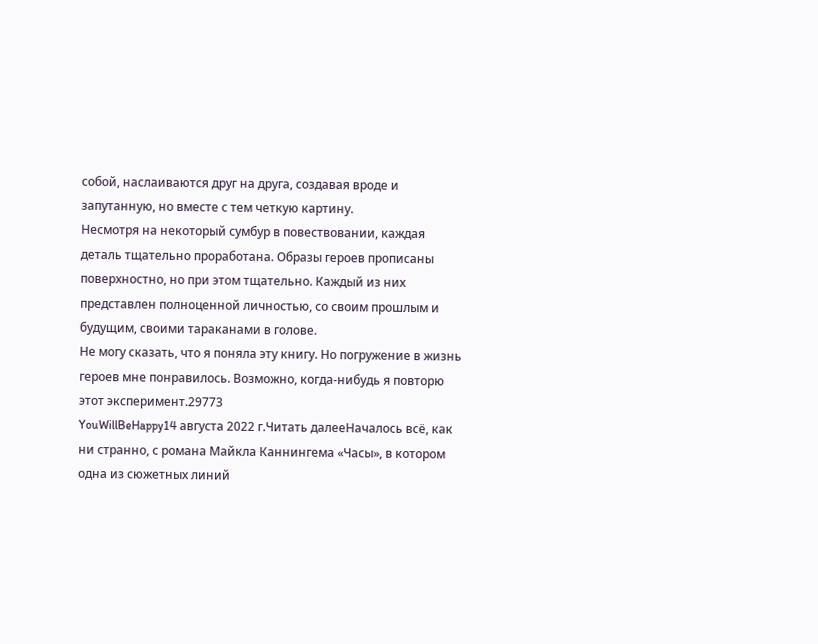собой, наслаиваются друг на друга, создавая вроде и запутанную, но вместе с тем четкую картину.
Несмотря на некоторый сумбур в повествовании, каждая деталь тщательно проработана. Образы героев прописаны поверхностно, но при этом тщательно. Каждый из них представлен полноценной личностью, со своим прошлым и будущим, своими тараканами в голове.
Не могу сказать, что я поняла эту книгу. Но погружение в жизнь героев мне понравилось. Возможно, когда-нибудь я повторю этот эксперимент.29773
YouWillBeHappy14 августа 2022 г.Читать далееНачалось всё, как ни странно, с романа Майкла Каннингема «Часы», в котором одна из сюжетных линий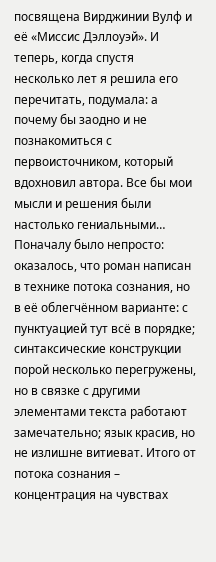посвящена Вирджинии Вулф и её «Миссис Дэллоуэй». И теперь, когда спустя несколько лет я решила его перечитать, подумала: а почему бы заодно и не познакомиться с первоисточником, который вдохновил автора. Все бы мои мысли и решения были настолько гениальными…
Поначалу было непросто: оказалось, что роман написан в технике потока сознания, но в её облегчённом варианте: с пунктуацией тут всё в порядке; синтаксические конструкции порой несколько перегружены, но в связке с другими элементами текста работают замечательно; язык красив, но не излишне витиеват. Итого от потока сознания – концентрация на чувствах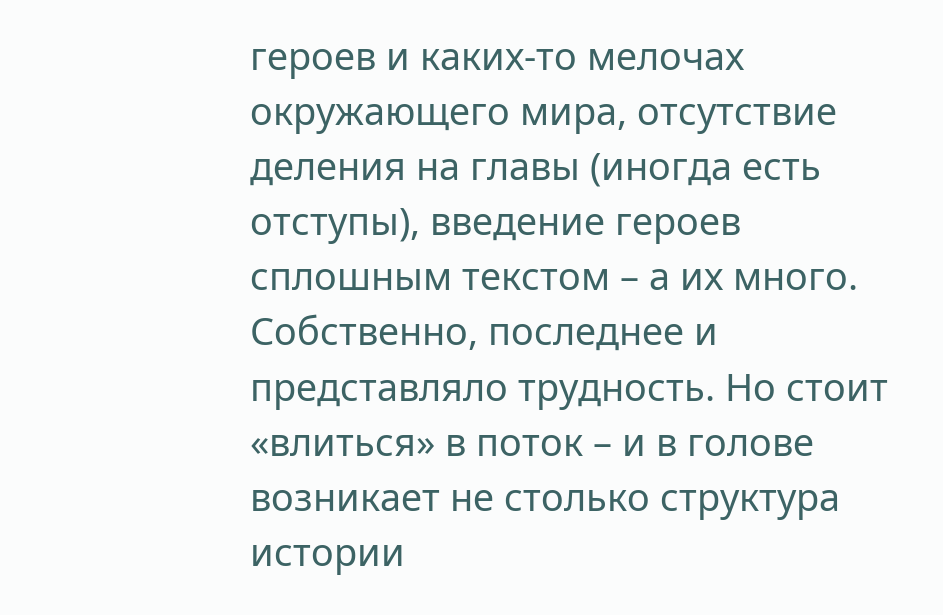героев и каких-то мелочах окружающего мира, отсутствие деления на главы (иногда есть отступы), введение героев сплошным текстом – а их много. Собственно, последнее и представляло трудность. Но стоит «влиться» в поток – и в голове возникает не столько структура истории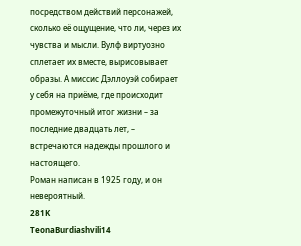посредством действий персонажей, сколько её ощущение, что ли, через их чувства и мысли. Вулф виртуозно сплетает их вместе, вырисовывает образы. А миссис Дэллоуэй собирает у себя на приёме, где происходит промежуточный итог жизни – за последние двадцать лет, – встречаются надежды прошлого и настоящего.
Роман написан в 1925 году, и он невероятный.
281K
TeonaBurdiashvili14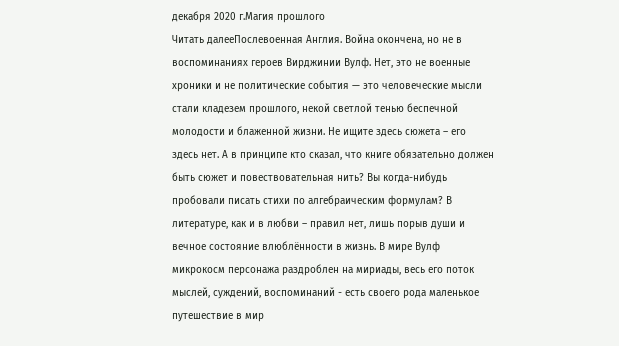декабря 2020 г.Магия прошлого
Читать далееПослевоенная Англия. Война окончена, но не в воспоминаниях героев Вирджинии Вулф. Нет, это не военные хроники и не политические события — это человеческие мысли стали кладезем прошлого, некой светлой тенью беспечной молодости и блаженной жизни. Не ищите здесь сюжета – его здесь нет. А в принципе кто сказал, что книге обязательно должен быть сюжет и повествовательная нить? Вы когда-нибудь пробовали писать стихи по алгебраическим формулам? В литературе, как и в любви – правил нет, лишь порыв души и вечное состояние влюблённости в жизнь. В мире Вулф микрокосм персонажа раздроблен на мириады, весь его поток мыслей, суждений, воспоминаний - есть своего рода маленькое путешествие в мир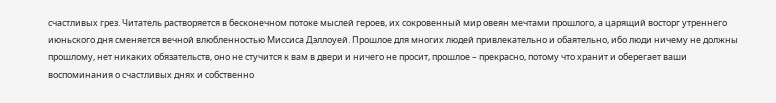счастливых грез. Читатель растворяется в бесконечном потоке мыслей героев, их сокровенный мир овеян мечтами прошлого, а царящий восторг утреннего июньского дня сменяется вечной влюбленностью Миссиса Дэллоуей. Прошлое для многих людей привлекательно и обаятельно, ибо люди ничему не должны прошлому, нет никаких обязательств, оно не стучится к вам в двери и ничего не просит, прошлое – прекрасно, потому что хранит и оберегает ваши воспоминания о счастливых днях и собственно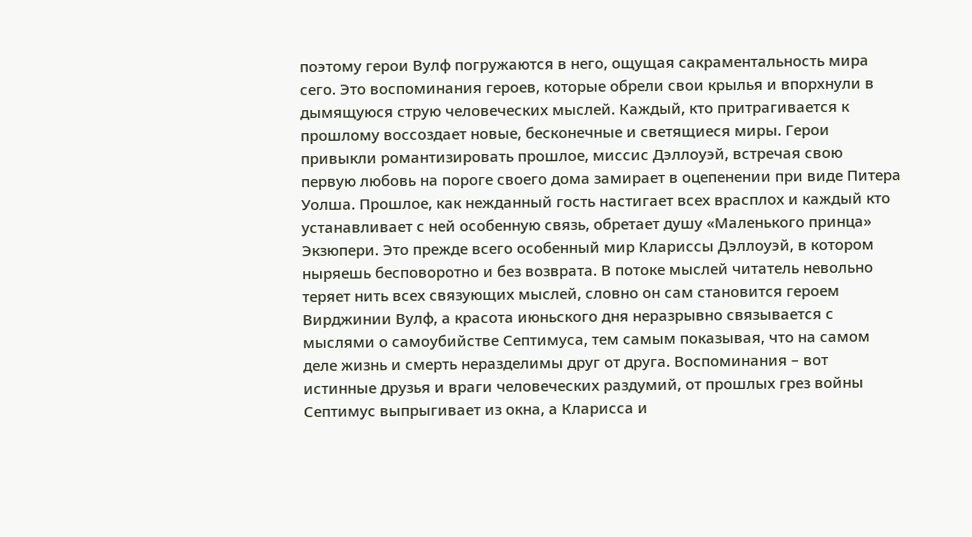поэтому герои Вулф погружаются в него, ощущая сакраментальность мира сего. Это воспоминания героев, которые обрели свои крылья и впорхнули в дымящуюся струю человеческих мыслей. Каждый, кто притрагивается к прошлому воссоздает новые, бесконечные и светящиеся миры. Герои привыкли романтизировать прошлое, миссис Дэллоуэй, встречая свою первую любовь на пороге своего дома замирает в оцепенении при виде Питера Уолша. Прошлое, как нежданный гость настигает всех врасплох и каждый кто устанавливает с ней особенную связь, обретает душу «Маленького принца» Экзюпери. Это прежде всего особенный мир Клариссы Дэллоуэй, в котором ныряешь бесповоротно и без возврата. В потоке мыслей читатель невольно теряет нить всех связующих мыслей, словно он сам становится героем Вирджинии Вулф, а красота июньского дня неразрывно связывается с мыслями о самоубийстве Септимуса, тем самым показывая, что на самом деле жизнь и смерть неразделимы друг от друга. Воспоминания – вот истинные друзья и враги человеческих раздумий, от прошлых грез войны Септимус выпрыгивает из окна, а Кларисса и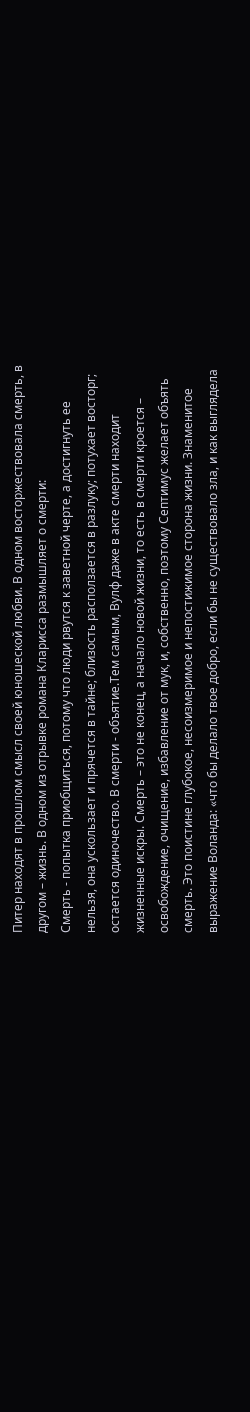Питер находят в прошлом смысл своей юношеской любви. В одном восторжествовала смерть, в другом – жизнь. В одном из отрывке романа Кларисса размышляет о смерти:
Смерть - попытка приобщиться, потому что люди рвутся к заветной черте, а достигнуть ее нельзя, она ускользает и прячется в тайне; близость расползается в разлуку; потухает восторг; остается одиночество. В смерти - объятие.Тем самым, Вулф даже в акте смерти находит жизненные искры. Смерть – это не конец, а начало новой жизни, то есть в смерти кроется – освобождение, очищение, избавление от мук, и, собственно, поэтому Септимус желает объять смерть. Это поистине глубокое, несоизмеримое и непостижимое сторона жизни. Знаменитое выражение Воланда: «что бы делало твое добро, если бы не существовало зла, и как выглядела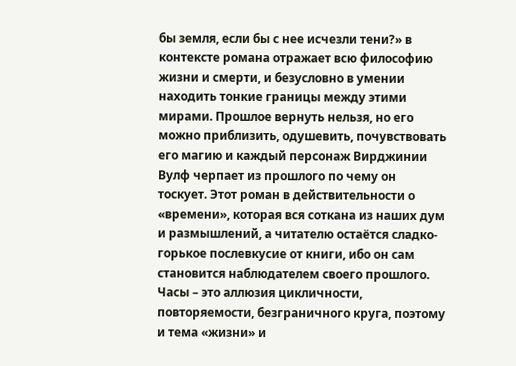бы земля, если бы с нее исчезли тени?» в контексте романа отражает всю философию жизни и смерти, и безусловно в умении находить тонкие границы между этими мирами. Прошлое вернуть нельзя, но его можно приблизить, одушевить, почувствовать его магию и каждый персонаж Вирджинии Вулф черпает из прошлого по чему он тоскует. Этот роман в действительности о «времени», которая вся соткана из наших дум и размышлений, а читателю остаётся сладко-горькое послевкусие от книги, ибо он сам становится наблюдателем своего прошлого. Часы – это аллюзия цикличности, повторяемости, безграничного круга, поэтому и тема «жизни» и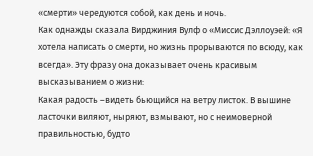«смерти» чередуются собой, как день и ночь.
Как однажды сказала Вирджиния Вулф о «Миссис Дэллоуэей: «Я хотела написать о смерти, но жизнь прорываются по всюду, как всегда». Эту фразу она доказывает очень красивым высказыванием о жизни:
Какая радость –видеть бьющийся на ветру листок. В вышине ласточки виляют, ныряют, взмывают, но с неимоверной правильностью, будто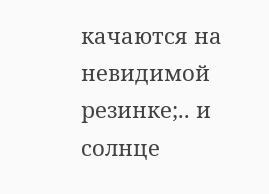качаются на невидимой резинке;.. и солнце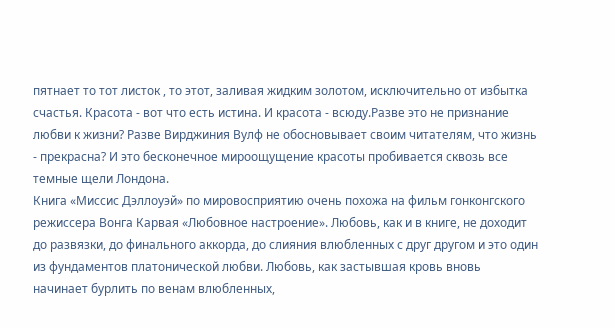пятнает то тот листок , то этот, заливая жидким золотом, исключительно от избытка счастья. Красота - вот что есть истина. И красота - всюду.Разве это не признание любви к жизни? Разве Вирджиния Вулф не обосновывает своим читателям, что жизнь - прекрасна? И это бесконечное мироощущение красоты пробивается сквозь все темные щели Лондона.
Книга «Миссис Дэллоуэй» по мировосприятию очень похожа на фильм гонконгского режиссера Вонга Карвая «Любовное настроение». Любовь, как и в книге, не доходит до развязки, до финального аккорда, до слияния влюбленных с друг другом и это один из фундаментов платонической любви. Любовь, как застывшая кровь вновь начинает бурлить по венам влюбленных,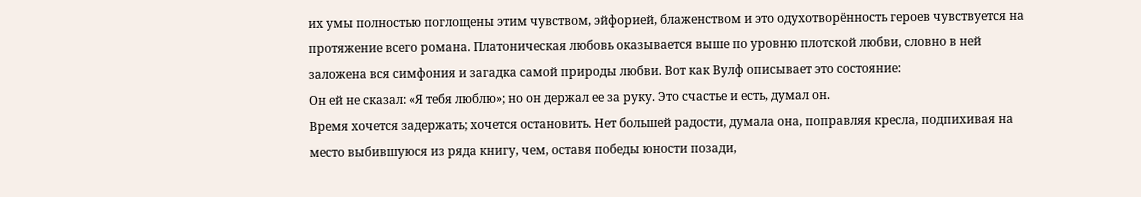их умы полностью поглощены этим чувством, эйфорией, блаженством и это одухотворённость героев чувствуется на протяжение всего романа. Платоническая любовь оказывается выше по уровню плотской любви, словно в ней заложена вся симфония и загадка самой природы любви. Вот как Вулф описывает это состояние:
Он ей не сказал: «Я тебя люблю»; но он держал ее за руку. Это счастье и есть, думал он.
Время хочется задержать; хочется остановить. Нет большей радости, думала она, поправляя кресла, подпихивая на место выбившуюся из ряда книгу, чем, оставя победы юности позади,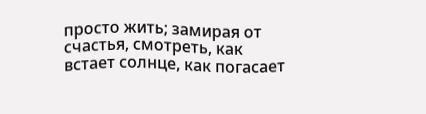просто жить; замирая от счастья, смотреть, как встает солнце, как погасает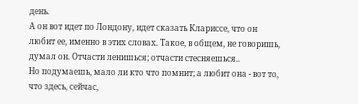день.
А он вот идет по Лондону, идет сказать Клариссе, что он любит ее, именно в этих словах. Такое, в общем, не говоришь, думал он. Отчасти ленишься; отчасти стесняешься..
Но подумаешь, мало ли кто что помнит; а любит она - вот то, что здесь, сейчас,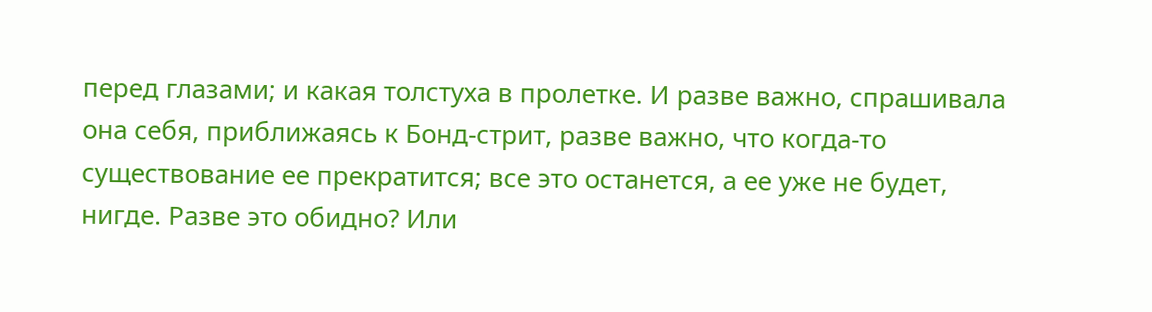перед глазами; и какая толстуха в пролетке. И разве важно, спрашивала она себя, приближаясь к Бонд-стрит, разве важно, что когда-то существование ее прекратится; все это останется, а ее уже не будет, нигде. Разве это обидно? Или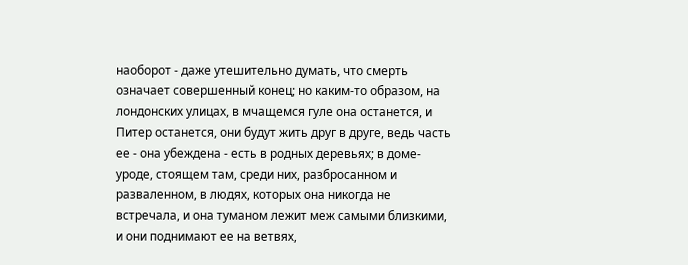наоборот - даже утешительно думать, что смерть означает совершенный конец; но каким-то образом, на лондонских улицах, в мчащемся гуле она останется, и Питер останется, они будут жить друг в друге, ведь часть ее - она убеждена - есть в родных деревьях; в доме-уроде, стоящем там, среди них, разбросанном и разваленном, в людях, которых она никогда не встречала, и она туманом лежит меж самыми близкими, и они поднимают ее на ветвях,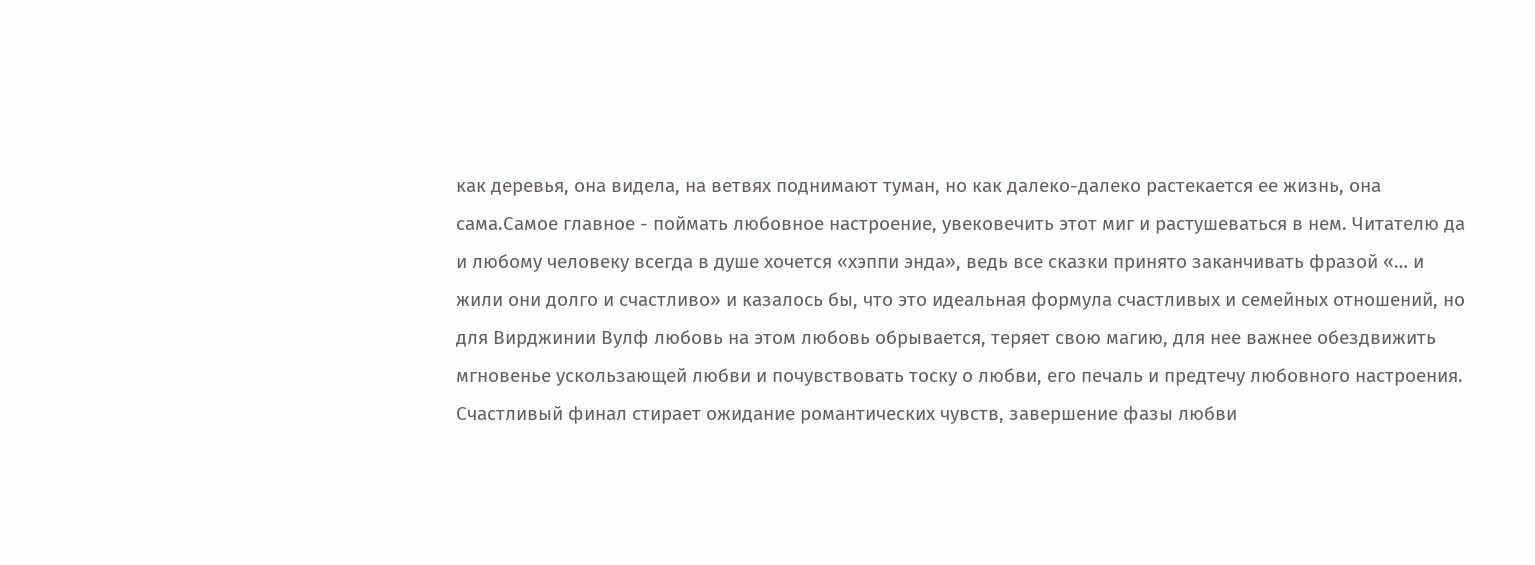как деревья, она видела, на ветвях поднимают туман, но как далеко-далеко растекается ее жизнь, она сама.Самое главное - поймать любовное настроение, увековечить этот миг и растушеваться в нем. Читателю да и любому человеку всегда в душе хочется «хэппи энда», ведь все сказки принято заканчивать фразой «… и жили они долго и счастливо» и казалось бы, что это идеальная формула счастливых и семейных отношений, но для Вирджинии Вулф любовь на этом любовь обрывается, теряет свою магию, для нее важнее обездвижить мгновенье ускользающей любви и почувствовать тоску о любви, его печаль и предтечу любовного настроения. Cчастливый финал стирает ожидание романтических чувств, завершение фазы любви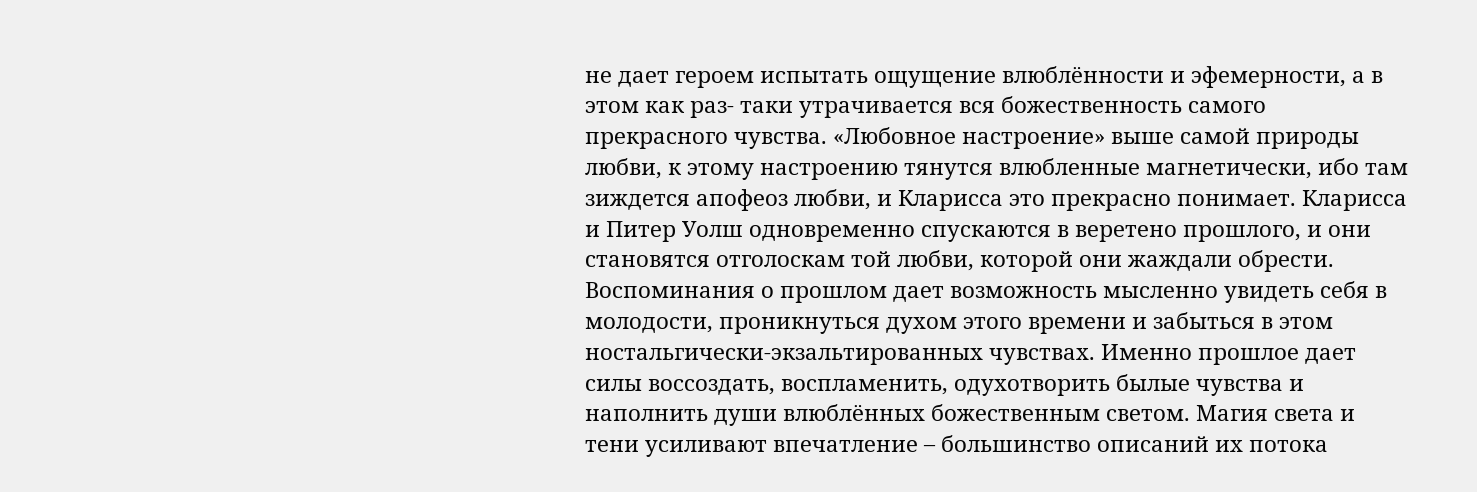не дает героем испытать ощущение влюблённости и эфемерности, а в этом как раз- таки утрачивается вся божественность самого прекрасного чувства. «Любовное настроение» выше самой природы любви, к этому настроению тянутся влюбленные магнетически, ибо там зиждется апофеоз любви, и Кларисса это прекрасно понимает. Кларисса и Питер Уолш одновременно спускаются в веретено прошлого, и они становятся отголоскам той любви, которой они жаждали обрести. Воспоминания о прошлом дает возможность мысленно увидеть себя в молодости, проникнуться духом этого времени и забыться в этом ностальгически-экзальтированных чувствах. Именно прошлое дает силы воссоздать, воспламенить, одухотворить былые чувства и наполнить души влюблённых божественным светом. Магия света и тени усиливают впечатление – большинство описаний их потока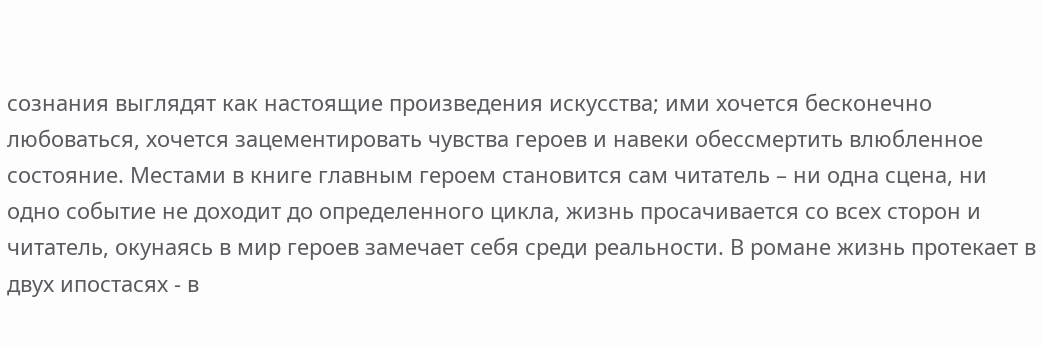сознания выглядят как настоящие произведения искусства; ими хочется бесконечно любоваться, хочется зацементировать чувства героев и навеки обессмертить влюбленное состояние. Местами в книге главным героем становится сам читатель – ни одна сцена, ни одно событие не доходит до определенного цикла, жизнь просачивается со всех сторон и читатель, окунаясь в мир героев замечает себя среди реальности. В романе жизнь протекает в двух ипостасях - в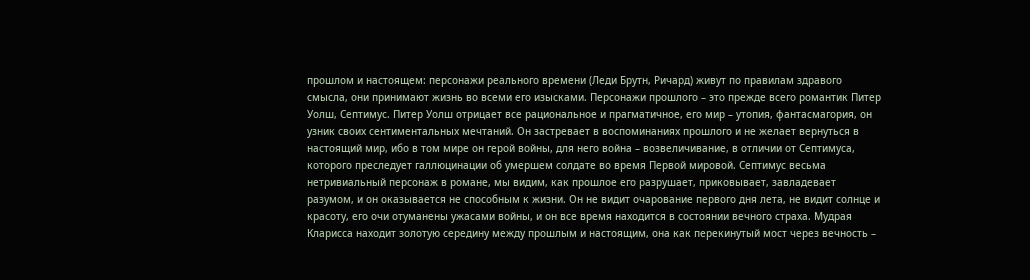прошлом и настоящем: персонажи реального времени (Леди Брутн, Ричард) живут по правилам здравого смысла, они принимают жизнь во всеми его изысками. Персонажи прошлого – это прежде всего романтик Питер Уолш, Септимус. Питер Уолш отрицает все рациональное и прагматичное, его мир – утопия, фантасмагория, он узник своих сентиментальных мечтаний. Он застревает в воспоминаниях прошлого и не желает вернуться в настоящий мир, ибо в том мире он герой войны, для него война – возвеличивание, в отличии от Септимуса, которого преследует галлюцинации об умершем солдате во время Первой мировой. Септимус весьма нетривиальный персонаж в романе, мы видим, как прошлое его разрушает, приковывает, завладевает разумом, и он оказывается не способным к жизни. Он не видит очарование первого дня лета, не видит солнце и красоту, его очи отуманены ужасами войны, и он все время находится в состоянии вечного страха. Мудрая Кларисса находит золотую середину между прошлым и настоящим, она как перекинутый мост через вечность –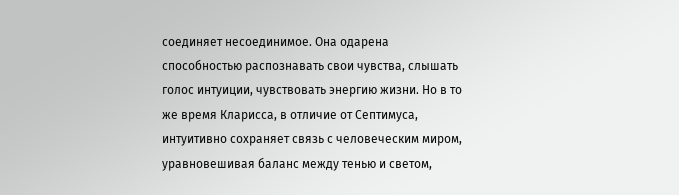соединяет несоединимое. Она одарена способностью распознавать свои чувства, слышать голос интуиции, чувствовать энергию жизни. Но в то же время Кларисса, в отличие от Септимуса, интуитивно сохраняет связь с человеческим миром, уравновешивая баланс между тенью и светом,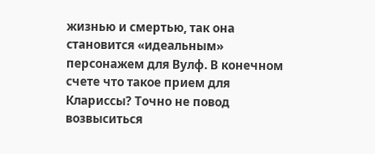жизнью и смертью, так она становится «идеальным» персонажем для Вулф. В конечном счете что такое прием для Клариссы? Точно не повод возвыситься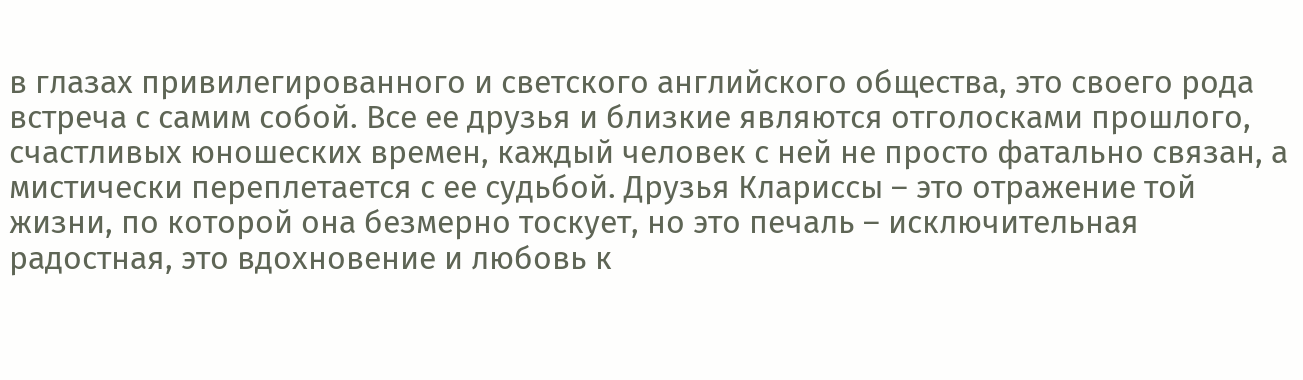в глазах привилегированного и светского английского общества, это своего рода встреча с самим собой. Все ее друзья и близкие являются отголосками прошлого, счастливых юношеских времен, каждый человек с ней не просто фатально связан, а мистически переплетается с ее судьбой. Друзья Клариссы – это отражение той жизни, по которой она безмерно тоскует, но это печаль – исключительная радостная, это вдохновение и любовь к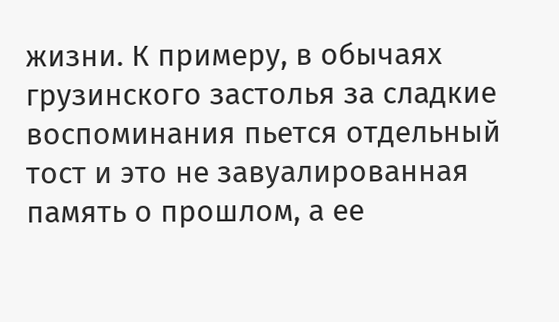жизни. К примеру, в обычаях грузинского застолья за сладкие воспоминания пьется отдельный тост и это не завуалированная память о прошлом, а ее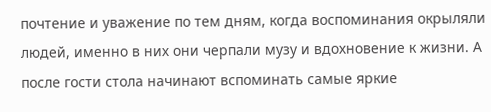почтение и уважение по тем дням, когда воспоминания окрыляли людей, именно в них они черпали музу и вдохновение к жизни. А после гости стола начинают вспоминать самые яркие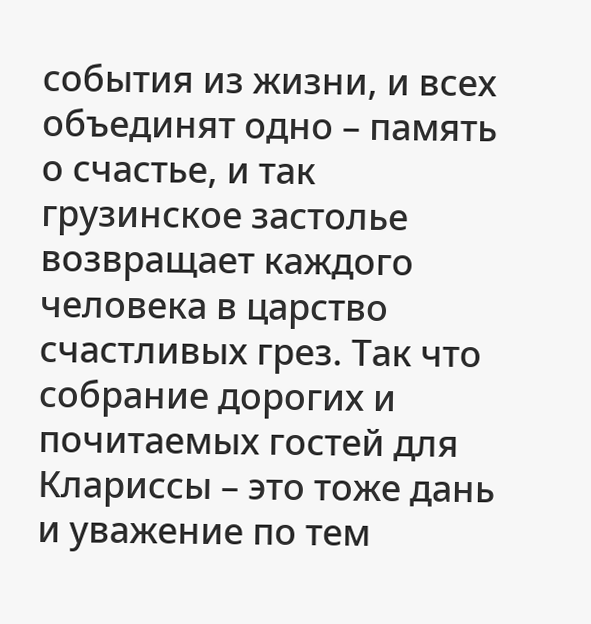события из жизни, и всех объединят одно – память о счастье, и так грузинское застолье возвращает каждого человека в царство счастливых грез. Так что собрание дорогих и почитаемых гостей для Клариссы – это тоже дань и уважение по тем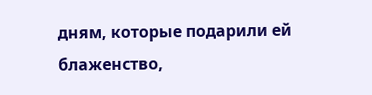дням, которые подарили ей блаженство,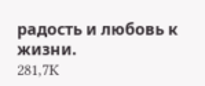радость и любовь к жизни.
281,7K